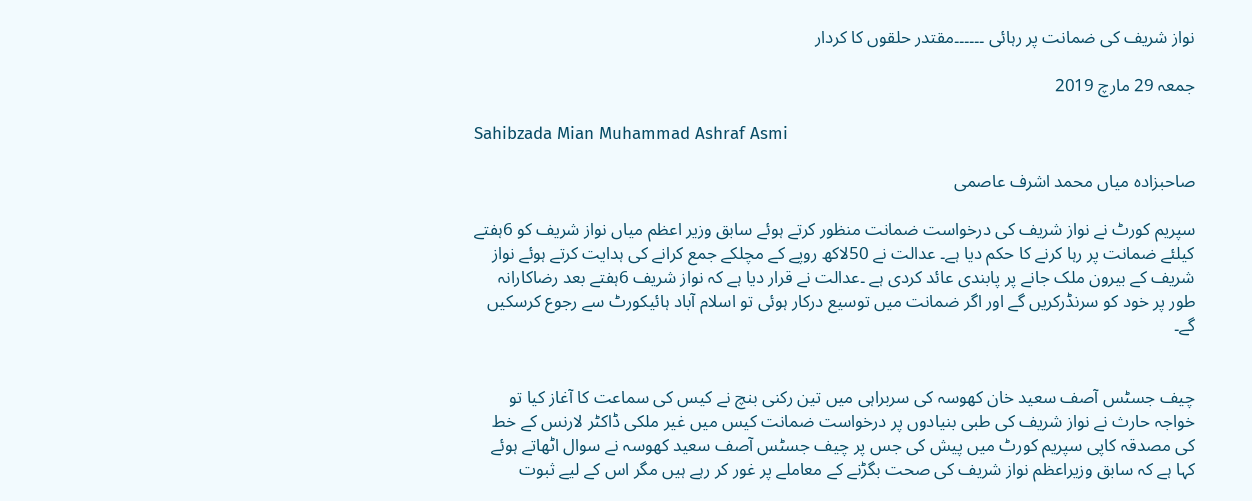نواز شریف کی ضمانت پر رہائی ۔۔۔۔۔۔مقتدر حلقوں کا کردار

جمعہ 29 مارچ 2019

Sahibzada Mian Muhammad Ashraf Asmi

صاحبزادہ میاں محمد اشرف عاصمی

سپریم کورٹ نے نواز شریف کی درخواست ضمانت منظور کرتے ہوئے سابق وزیر اعظم میاں نواز شریف کو 6ہفتے کیلئے ضمانت پر رہا کرنے کا حکم دیا ہے۔ عدالت نے 50لاکھ روپے کے مچلکے جمع کرانے کی ہدایت کرتے ہوئے نواز شریف کے بیرون ملک جانے پر پابندی عائد کردی ہے ۔عدالت نے قرار دیا ہے کہ نواز شریف 6ہفتے بعد رضاکارانہ طور پر خود کو سرنڈرکریں گے اور اگر ضمانت میں توسیع درکار ہوئی تو اسلام آباد ہائیکورٹ سے رجوع کرسکیں گے۔


چیف جسٹس آصف سعید خان کھوسہ کی سربراہی میں تین رکنی بنچ نے کیس کی سماعت کا آغاز کیا تو خواجہ حارث نے نواز شریف کی طبی بنیادوں پر درخواست ضمانت کیس میں غیر ملکی ڈاکٹر لارنس کے خط کی مصدقہ کاپی سپریم کورٹ میں پیش کی جس پر چیف جسٹس آصف سعید کھوسہ نے سوال اٹھاتے ہوئے کہا ہے کہ سابق وزیراعظم نواز شریف کی صحت بگڑنے کے معاملے پر غور کر رہے ہیں مگر اس کے لیے ثبوت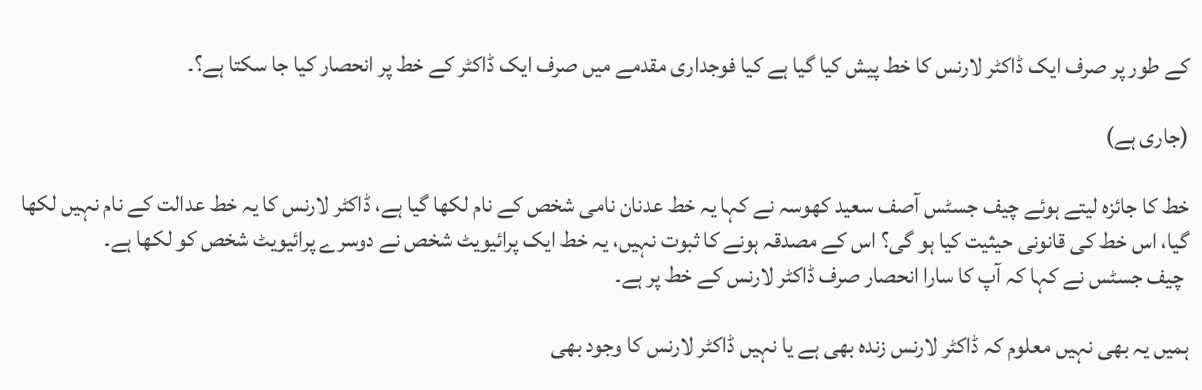کے طور پر صرف ایک ڈاکٹر لارنس کا خط پیش کیا گیا ہے کیا فوجداری مقدمے میں صرف ایک ڈاکٹر کے خط پر انحصار کیا جا سکتا ہے؟۔

(جاری ہے)

خط کا جائزہ لیتے ہوئے چیف جسٹس آصف سعید کھوسہ نے کہا یہ خط عدنان نامی شخص کے نام لکھا گیا ہے، ڈاکٹر لارنس کا یہ خط عدالت کے نام نہیں لکھا گیا، اس خط کی قانونی حیثیت کیا ہو گی؟ اس کے مصدقہ ہونے کا ثبوت نہیں، یہ خط ایک پرائیویٹ شخص نے دوسرے پرائیویٹ شخص کو لکھا ہے۔
 چیف جسٹس نے کہا کہ آپ کا سارا انحصار صرف ڈاکٹر لارنس کے خط پر ہے۔

ہمیں یہ بھی نہیں معلوم کہ ڈاکٹر لارنس زندہ بھی ہے یا نہیں ڈاکٹر لارنس کا وجود بھی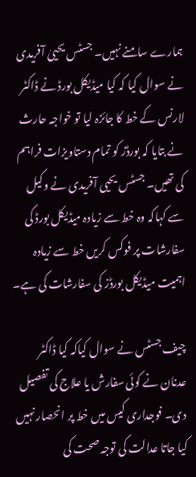ہمارے سامنے نہیں۔ جسٹس یحییٰ آفریدی نے سوال کیا کہ کیا میڈیکل بورڈ نے ڈاکٹر لارنس کے خط کا جائزہ لیا تو خواجہ حارث نے بتایا کہ بورڈز کو تمام دستاویزات فراہم کی تھیں۔ جسٹس یحیی آفریدی نے وکیل سے کہاکہ وہ خط سے زیادہ میڈیکل بورڈ کی سفارشات پر فوکس کریں خط سے زیادہ اہمیت میڈیکل بورڈز کی سفارشات کی ہے۔

چیف جسٹس نے سوال کیاکہ کیا ڈاکٹر عدنان نے کوئی سفارش یا علاج کی تفصیل دی۔ فوجداری کیس میں خط پر انحصار نہیں کیا جاتا عدالت کی توجہ صحت کی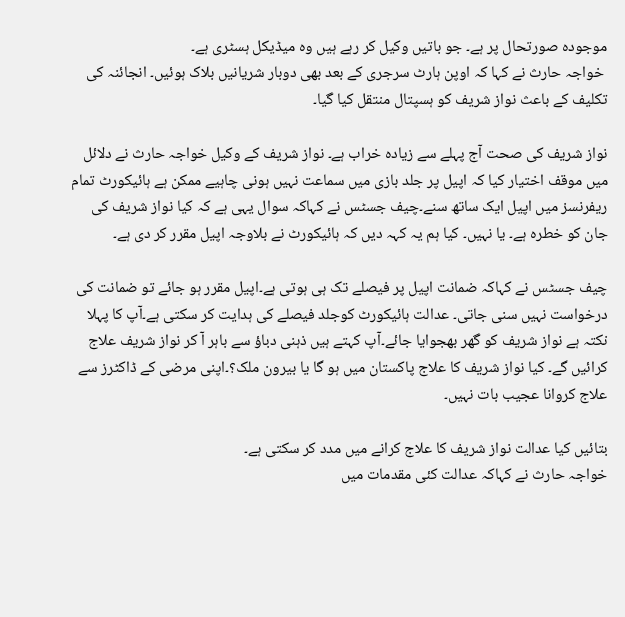موجودہ صورتحال پر ہے۔ جو باتیں وکیل کر رہے ہیں وہ میڈیکل ہسٹری ہے۔
 خواجہ حارث نے کہا کہ اوپن ہارٹ سرجری کے بعد بھی دوبار شریانیں بلاک ہوئیں۔ انجائنہ کی تکلیف کے باعث نواز شریف کو ہسپتال منتقل کیا گیا۔

نواز شریف کی صحت آج پہلے سے زیادہ خراب ہے۔ نواز شریف کے وکیل خواجہ حارث نے دلائل میں موقف اختیار کیا کہ اپیل پر جلد بازی میں سماعت نہیں ہونی چاہیے ممکن ہے ہائیکورٹ تمام ریفرنسز میں اپیل ایک ساتھ سنے۔چیف جسٹس نے کہاکہ سوال یہی ہے کہ کیا نواز شریف کی جان کو خطرہ ہے۔ یا نہیں۔ کیا ہم یہ کہہ دیں کہ ہائیکورٹ نے بلاوجہ اپیل مقرر کر دی ہے۔

چیف جسٹس نے کہاکہ ضمانت اپیل پر فیصلے تک ہی ہوتی ہے۔اپیل مقرر ہو جائے تو ضمانت کی درخواست نہیں سنی جاتی۔ عدالت ہائیکورٹ کوجلد فیصلے کی ہدایت کر سکتی ہے۔آپ کا پہلا نکتہ ہے نواز شریف کو گھر بھجوایا جائے۔آپ کہتے ہیں ذہنی دباؤ سے باہر آ کر نواز شریف علاج کرائیں گے۔ کیا نواز شریف کا علاج پاکستان میں ہو گا یا بیرون ملک؟۔اپنی مرضی کے ڈاکٹرز سے علاج کروانا عجیب بات نہیں۔

بتائیں کیا عدالت نواز شریف کا علاج کرانے میں مدد کر سکتی ہے۔
خواجہ حارث نے کہاکہ عدالت کئی مقدمات میں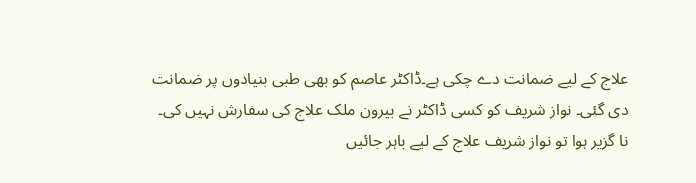علاج کے لیے ضمانت دے چکی ہے۔ڈاکٹر عاصم کو بھی طبی بنیادوں پر ضمانت دی گئی۔ نواز شریف کو کسی ڈاکٹر نے بیرون ملک علاج کی سفارش نہیں کی۔ نا گزیر ہوا تو نواز شریف علاج کے لیے باہر جائیں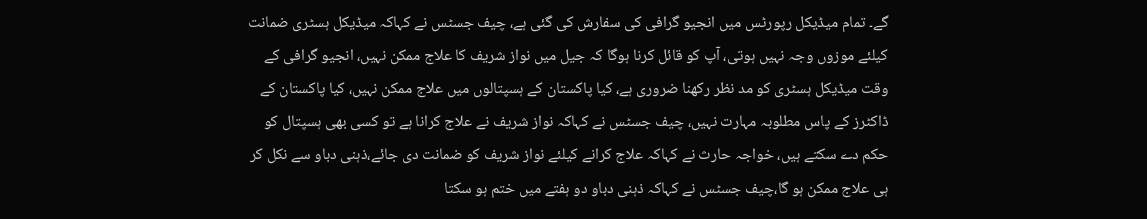گے۔ تمام میڈیکل رپورٹس میں انجیو گرافی کی سفارش کی گئی ہے، چیف جسٹس نے کہاکہ میڈیکل ہسٹری ضمانت کیلئے موزوں وجہ نہیں ہوتی، آپ کو قائل کرنا ہوگا کہ جیل میں نواز شریف کا علاج ممکن نہیں، انجیو گرافی کے وقت میڈیکل ہسٹری کو مد نظر رکھنا ضروری ہے، کیا پاکستان کے ہسپتالوں میں علاج ممکن نہیں، کیا پاکستان کے ڈاکٹرز کے پاس مطلوبہ مہارت نہیں، چیف جسٹس نے کہاکہ نواز شریف نے علاج کرانا ہے تو کسی بھی ہسپتال کو حکم دے سکتے ہیں، خواجہ حارث نے کہاکہ علاج کرانے کیلئے نواز شریف کو ضمانت دی جائے،ذہنی دباو سے نکل کر ہی علاج ممکن ہو گا،چیف جسٹس نے کہاکہ ذہنی دباو دو ہفتے میں ختم ہو سکتا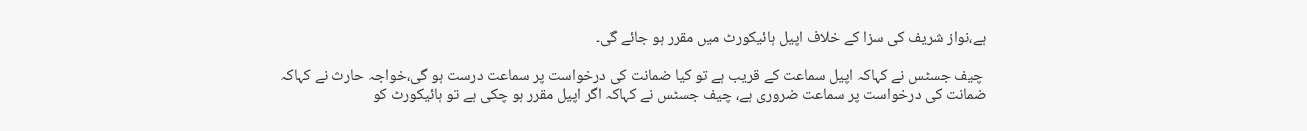ہے،نواز شریف کی سزا کے خلاف اپیل ہائیکورٹ میں مقرر ہو جائے گی۔

 چیف جسٹس نے کہاکہ اپیل سماعت کے قریب ہے تو کیا ضمانت کی درخواست پر سماعت درست ہو گی،خواجہ حارث نے کہاکہ ضمانت کی درخواست پر سماعت ضروری ہے، چیف جسٹس نے کہاکہ اگر اپیل مقرر ہو چکی ہے تو ہائیکورٹ کو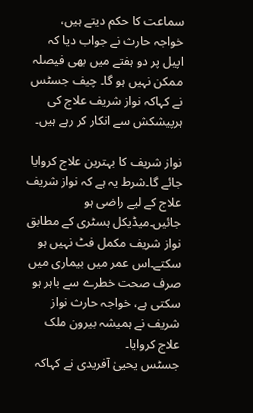سماعت کا حکم دیتے ہیں، خواجہ حارث نے جواب دیا کہ اپیل پر دو ہفتے میں بھی فیصلہ ممکن نہیں ہو گا۔ چیف جسٹس نے کہاکہ نواز شریف علاج کی ہرپیشکش سے انکار کر رہے ہیں۔

نواز شریف کا بہترین علاج کروایا جائے گا۔شرط یہ ہے کہ نواز شریف علاج کے لیے راضی ہو جائیں۔میڈیکل ہسٹری کے مطابق نواز شریف مکمل فٹ نہیں ہو سکتے۔اس عمر میں بیماری میں صرف صحت خطرے سے باہر ہو سکتی ہے، خواجہ حارث نواز شریف نے ہمیشہ بیرون ملک علاج کروایا۔
جسٹس یحییٰ آفریدی نے کہاکہ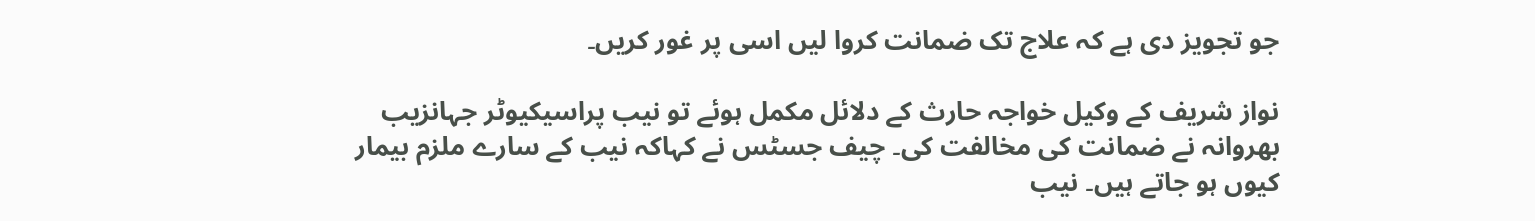جو تجویز دی ہے کہ علاج تک ضمانت کروا لیں اسی پر غور کریں۔

نواز شریف کے وکیل خواجہ حارث کے دلائل مکمل ہوئے تو نیب پراسیکیوٹر جہانزیب بھروانہ نے ضمانت کی مخالفت کی۔ چیف جسٹس نے کہاکہ نیب کے سارے ملزم بیمار کیوں ہو جاتے ہیں۔ نیب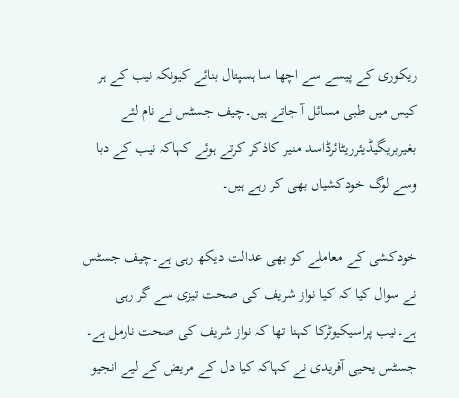ریکوری کے پیسے سے اچھا سا ہسپتال بنائے کیونکہ نیب کے ہر کیس میں طبی مسائل آ جاتے ہیں۔چیف جسٹس نے نام لئے بغیربریگیڈیئرریٹائرڈاسد منیر کاذکر کرتے ہوئے کہاکہ نیب کے دبا وسے لوگ خودکشیاں بھی کر رہے ہیں۔

خودکشی کے معاملے کو بھی عدالت دیکھ رہی ہے۔چیف جسٹس نے سوال کیا کہ کیا نواز شریف کی صحت تیزی سے گر رہی ہے۔نیب پراسیکیوٹرکا کہنا تھا کہ نواز شریف کی صحت نارمل ہے۔ جسٹس یحیی آفریدی نے کہاکہ کیا دل کے مریض کے لیے انجیو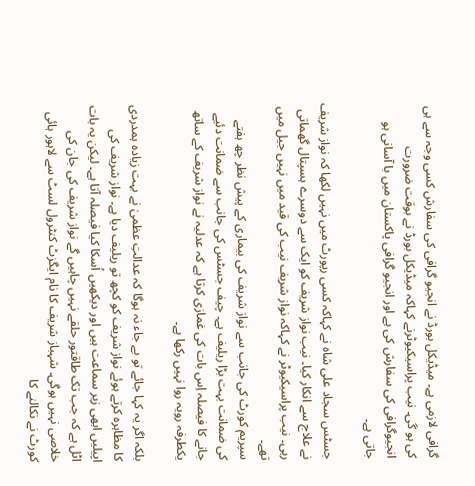گرافی لازمی ہے۔ میڈیکل بورڈ نے انجیو گرافی کی سفارش کسی وجہ سے ہی کی ہو گی۔ نیب پراسیکیوٹرنے کہاکہ میڈیکل بورڈ نے بوقت ضرورت انجیوگرافی کی سفارش کی ہے اور انجیو گرافی پاکستان میں با آسانی ہو جاتی ہے۔

جسٹس سجاد علی شاہ نے کہاکہ کسی رپورٹ میں نہیں لکھا کہ نواز شریف نے علاج سے انکار کیا۔ نیب نواز شریف کو ایک سے دوسرے ہسپتال گھماتی رہی۔ نیب پراسیکیوٹر نے کہاکہ نواز شریف نیب کی قید میں نہیں جیل میں تھے۔
سپریم کورٹ کی جانب سے نواز شریف کی بیماری کے پیش نظر چھ ہفتے کی ضمانت بہت بڑا ریلیف ہے۔ چیف جسٹس کی جانب سے ضمانت دئیے جانے کا فیصلہ اِس بات کی غمازی کرتا ہے کہ عدلیہ نے نواز شریف کے ساتھ یکطرفہ رویہ روا نہیں رکھا ہے۔

بلکہ اگر یہ کہا جائے تو بے جاء نہ ہوگا کہ عدالتِ عظمیٰ نے بہت زیادہ ہمدردی کا مظاہرہ کرتے ہوئے نواز شریف کو کچھ تو ریلیف دیا ہے۔ نواز شریف کی اپیلیں ابھی زیر سماعت ہیں اور دیکھیں اُسکا کیا فیصلہ آتا ہے۔ لیکن یہ بات اٹل ہے کہ جب تک طاقتور حلقے نہیں چاہیں گے نواز شریف کی جان کی خلاصی نہیں ہوگی۔ شہباز شریف کا نام ایگزٹ کنٹرول لسٹ سے لاہور ہائی کورٹ نے نکالنے کا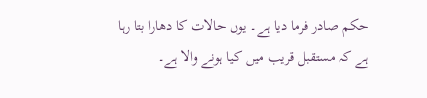حکم صادر فرما دیا ہے۔ یوں حالات کا دھارا بتا رہا ہے کہ مستقبل قریب میں کیا ہونے والا ہے۔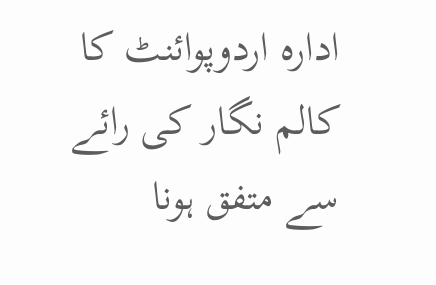ادارہ اردوپوائنٹ کا کالم نگار کی رائے سے متفق ہونا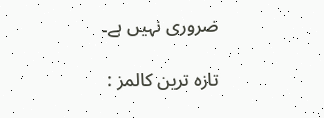ضروری نہیں ہے۔

تازہ ترین کالمز :